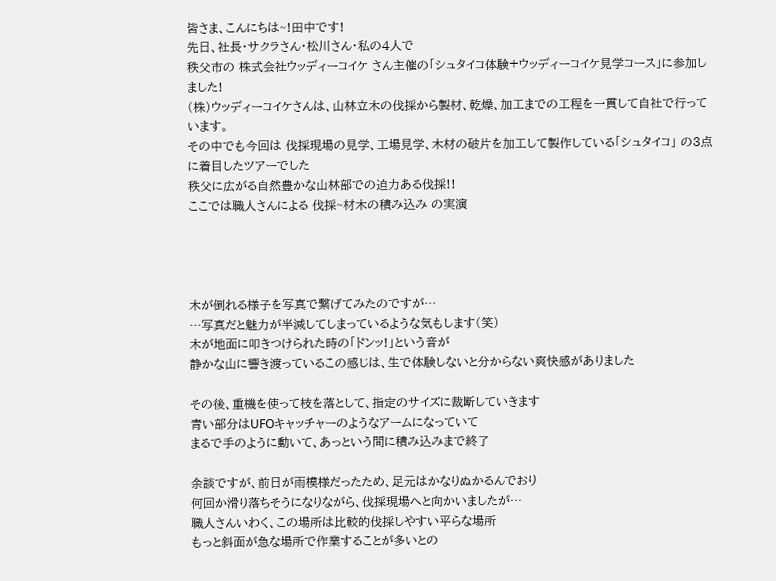皆さま、こんにちは~!田中です!
先日、社長・サクラさん・松川さん・私の4人で
秩父市の 株式会社ウッディーコイケ さん主催の「シュタイコ体験+ウッディーコイケ見学コース」に参加しました!
(株)ウッディーコイケさんは、山林立木の伐採から製材、乾燥、加工までの工程を一貫して自社で行っています。
その中でも今回は 伐採現場の見学、工場見学、木材の破片を加工して製作している「シュタイコ」 の3点に着目したツアーでした
秩父に広がる自然豊かな山林部での迫力ある伐採!!
ここでは職人さんによる 伐採~材木の積み込み の実演




木が倒れる様子を写真で繋げてみたのですが…
…写真だと魅力が半減してしまっているような気もします(笑)
木が地面に叩きつけられた時の「ドンッ!」という音が
静かな山に響き渡っているこの感じは、生で体験しないと分からない爽快感がありました

その後、重機を使って枝を落として、指定のサイズに裁断していきます
青い部分はUFOキャッチャーのようなアームになっていて
まるで手のように動いて、あっという間に積み込みまで終了

余談ですが、前日が雨模様だったため、足元はかなりぬかるんでおり
何回か滑り落ちそうになりながら、伐採現場へと向かいましたが…
職人さんいわく、この場所は比較的伐採しやすい平らな場所
もっと斜面が急な場所で作業することが多いとの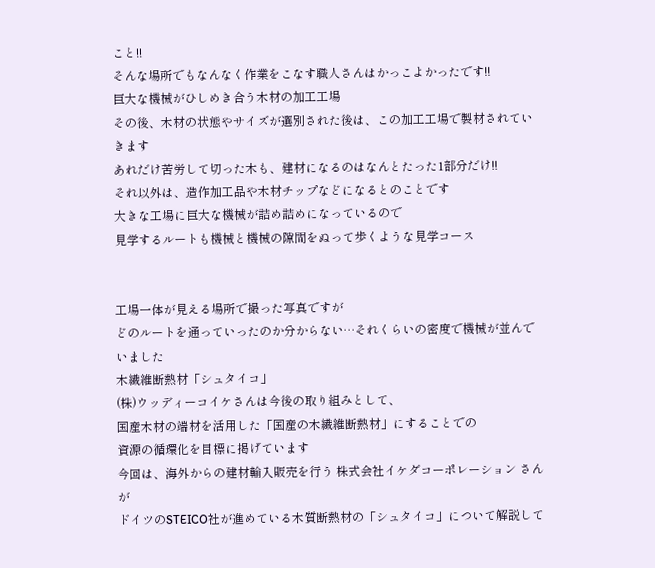こと!!
そんな場所でもなんなく作業をこなす職人さんはかっこよかったです!!
巨大な機械がひしめき合う木材の加工工場
その後、木材の状態やサイズが選別された後は、この加工工場で製材されていきます
あれだけ苦労して切った木も、建材になるのはなんとたった1部分だけ!!
それ以外は、造作加工品や木材チップなどになるとのことです
大きな工場に巨大な機械が詰め詰めになっているので
見学するルートも機械と機械の隙間をぬって歩くような見学コース


工場一体が見える場所で撮った写真ですが
どのルートを通っていったのか分からない…それくらいの密度で機械が並んでいました
木繊維断熱材「シュタイコ」
(株)ウッディーコイケさんは今後の取り組みとして、
国産木材の端材を活用した「国産の木繊維断熱材」にすることでの
資源の循環化を目標に掲げています
今回は、海外からの建材輸入販売を行う 株式会社イケダコーポレーション さんが
ドイツのSTEICO社が進めている木質断熱材の「シュタイコ」について解説して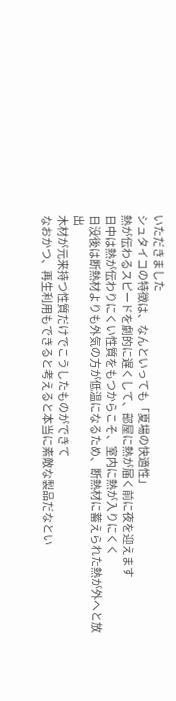いただきました
シュタイコの特徴は、なんといっても「夏場の快適性」
熱が伝わるスピードを劇的に遅くして、部屋に熱が届く前に夜を迎えます
日中は熱が伝わりにくい性質をもつからこそ、室内に熱が入りにくく
日没後は断熱材よりも外気の方が低温になるため、断熱材に蓄えられた熱が外へと放出
木材が元来持つ性質だけでこうしたものができて
なおかつ、再生利用もできると考えると本当に素敵な製品だなとい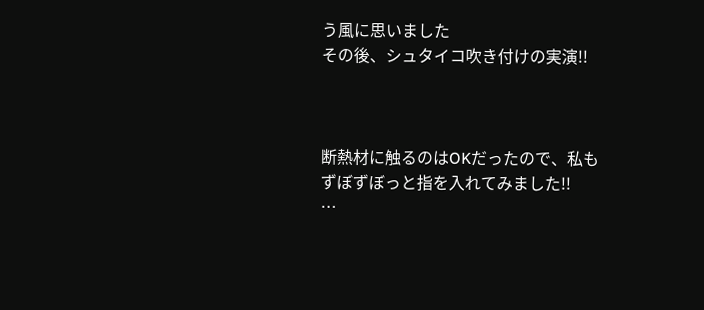う風に思いました
その後、シュタイコ吹き付けの実演!!



断熱材に触るのはOKだったので、私もずぼずぼっと指を入れてみました!!
…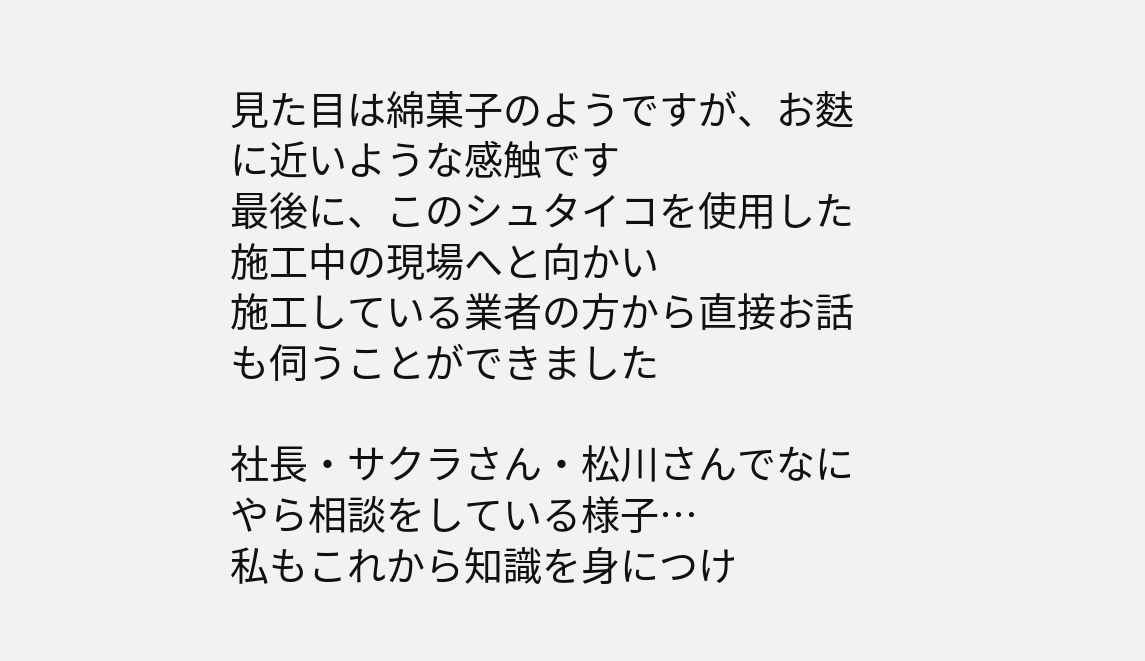見た目は綿菓子のようですが、お麩に近いような感触です
最後に、このシュタイコを使用した施工中の現場へと向かい
施工している業者の方から直接お話も伺うことができました

社長・サクラさん・松川さんでなにやら相談をしている様子…
私もこれから知識を身につけ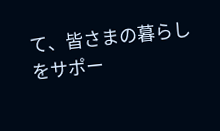て、皆さまの暮らしをサポー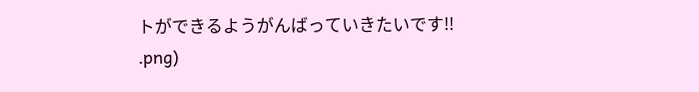トができるようがんばっていきたいです!!
.png)